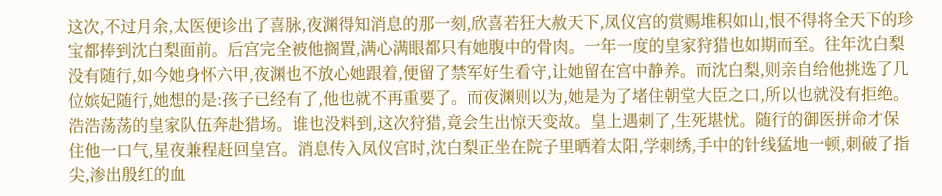这次,不过月余,太医便诊出了喜脉,夜渊得知消息的那一刻,欣喜若狂大赦天下,凤仪宫的赏赐堆积如山,恨不得将全天下的珍宝都捧到沈白梨面前。后宫完全被他搁置,满心满眼都只有她腹中的骨肉。一年一度的皇家狩猎也如期而至。往年沈白梨没有随行,如今她身怀六甲,夜渊也不放心她跟着,便留了禁军好生看守,让她留在宫中静养。而沈白梨,则亲自给他挑选了几位嫔妃随行,她想的是:孩子已经有了,他也就不再重要了。而夜渊则以为,她是为了堵住朝堂大臣之口,所以也就没有拒绝。浩浩荡荡的皇家队伍奔赴猎场。谁也没料到,这次狩猎,竟会生出惊天变故。皇上遇刺了,生死堪忧。随行的御医拼命才保住他一口气,星夜兼程赶回皇宫。消息传入凤仪宫时,沈白梨正坐在院子里晒着太阳,学刺绣,手中的针线猛地一顿,刺破了指尖,渗出殷红的血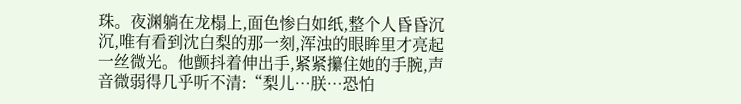珠。夜渊躺在龙榻上,面色惨白如纸,整个人昏昏沉沉,唯有看到沈白梨的那一刻,浑浊的眼眸里才亮起一丝微光。他颤抖着伸出手,紧紧攥住她的手腕,声音微弱得几乎听不清:“梨儿…朕…恐怕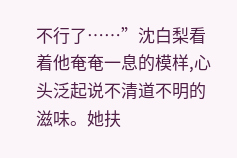不行了……”沈白梨看着他奄奄一息的模样,心头泛起说不清道不明的滋味。她扶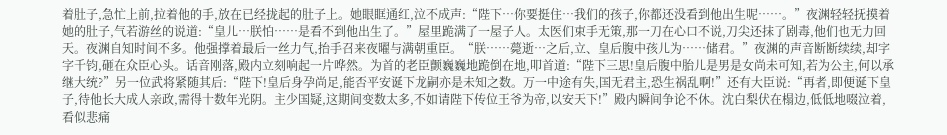着肚子,急忙上前,拉着他的手,放在已经拢起的肚子上。她眼眶通红,泣不成声:“陛下…你要挺住…我们的孩子,你都还没看到他出生呢……。”夜渊轻轻抚摸着她的肚子,气若游丝的说道:“皇儿…朕怕……是看不到他出生了。”屋里跪满了一屋子人。太医们束手无策,那一刀在心口不说,刀尖还抹了剧毒,他们也无力回天。夜渊自知时间不多。他强撑着最后一丝力气,抬手召来夜曜与满朝重臣。“朕……薨逝…之后,立、皇后腹中孩儿为……储君。”夜渊的声音断断续续,却字字千钧,砸在众臣心头。话音刚落,殿内立刻响起一片哗然。为首的老臣颤巍巍地跪倒在地,叩首道:“陛下三思!皇后腹中胎儿是男是女尚未可知,若为公主,何以承继大统?”另一位武将紧随其后:“陛下!皇后身孕尚足,能否平安诞下龙嗣亦是未知之数。万一中途有失,国无君主,恐生祸乱啊!”还有大臣说:“再者,即便诞下皇子,待他长大成人亲政,需得十数年光阴。主少国疑,这期间变数太多,不如请陛下传位王爷为帝,以安天下!”殿内瞬间争论不休。沈白梨伏在榻边,低低地啜泣着,看似悲痛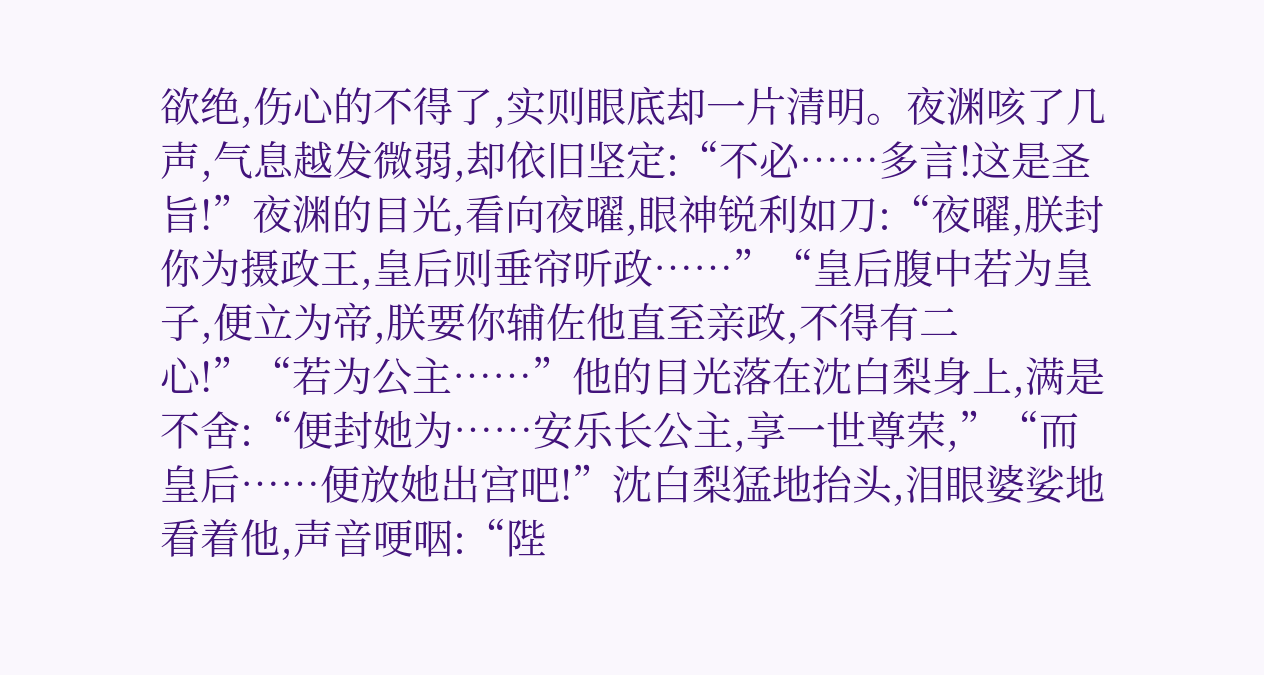欲绝,伤心的不得了,实则眼底却一片清明。夜渊咳了几声,气息越发微弱,却依旧坚定:“不必……多言!这是圣旨!”夜渊的目光,看向夜曜,眼神锐利如刀:“夜曜,朕封你为摄政王,皇后则垂帘听政……”“皇后腹中若为皇子,便立为帝,朕要你辅佐他直至亲政,不得有二心!”“若为公主……”他的目光落在沈白梨身上,满是不舍:“便封她为……安乐长公主,享一世尊荣,”“而皇后……便放她出宫吧!”沈白梨猛地抬头,泪眼婆娑地看着他,声音哽咽:“陛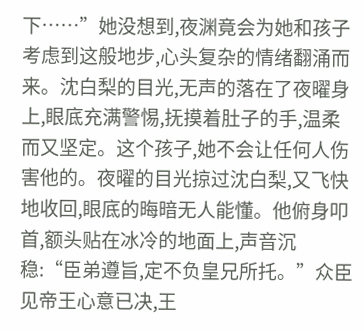下……”她没想到,夜渊竟会为她和孩子考虑到这般地步,心头复杂的情绪翻涌而来。沈白梨的目光,无声的落在了夜曜身上,眼底充满警惕,抚摸着肚子的手,温柔而又坚定。这个孩子,她不会让任何人伤害他的。夜曜的目光掠过沈白梨,又飞快地收回,眼底的晦暗无人能懂。他俯身叩首,额头贴在冰冷的地面上,声音沉稳:“臣弟遵旨,定不负皇兄所托。”众臣见帝王心意已决,王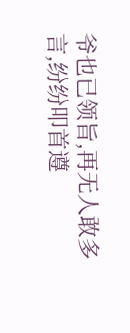爷也已领旨,再无人敢多言,纷纷叩首遵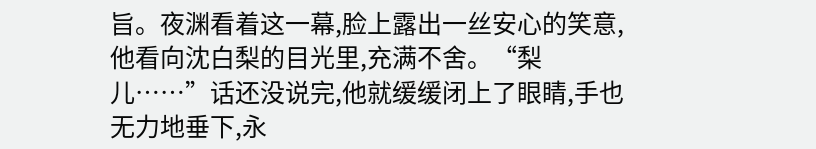旨。夜渊看着这一幕,脸上露出一丝安心的笑意,他看向沈白梨的目光里,充满不舍。“梨儿……”话还没说完,他就缓缓闭上了眼睛,手也无力地垂下,永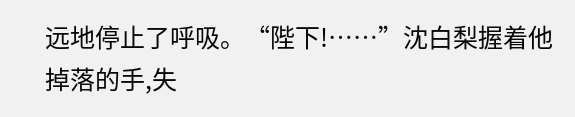远地停止了呼吸。“陛下!……”沈白梨握着他掉落的手,失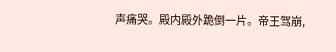声痛哭。殿内殿外跪倒一片。帝王驾崩,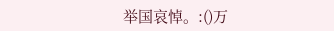举国哀悼。:()万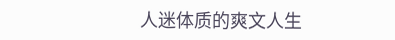人迷体质的爽文人生